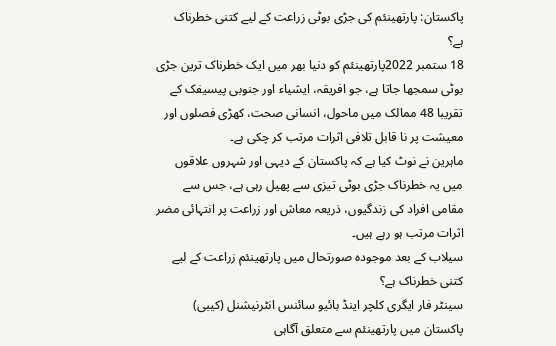پاکستان: پارتھینئم کی جڑی بوٹی زراعت کے لیے کتنی خطرناک ہے؟
18 ستمبر 2022پارتھینئم کو دنیا بھر میں ایک خطرناک ترین جڑی بوٹی سمجھا جاتا ہے، جو افریقہ، ایشیاء اور جنوبی پیسیفک کے تقریبا 48 ممالک میں ماحول، انسانی صحت، کھڑی فصلوں اور معیشت پر نا قابل تلافی اثرات مرتب کر چکی ہے۔
ماہرین نے نوٹ کیا ہے کہ پاکستان کے دیہی اور شہروں علاقوں میں یہ خطرناک جڑی بوٹی تیزی سے پھیل رہی ہے، جس سے مقامی افراد کی زندگیوں، ذریعہ معاش اور زراعت پر انتہائی مضر اثرات مرتب ہو رہے ہیں۔
سیلاب کے بعد موجودہ صورتحال میں پارتھینئم زراعت کے لیے کتنی خطرناک ہے؟
سینٹر فار ایگری کلچر اینڈ بائیو سائنس انٹرنیشنل (کیبی) پاکستان میں پارتھینئم سے متعلق آگاہی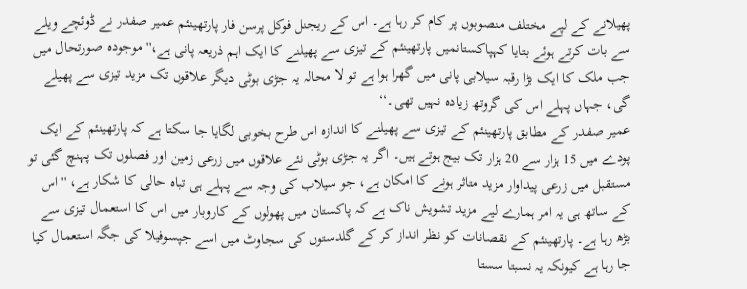پھیلانے کے لپے مختلف منصوبوں پر کام کر رہا ہے۔ اس کے ریجنل فوکل پرسن فار پارتھینئم عمیر صفدر نے ڈوئچے ویلے سے بات کرتے ہوئے بتایا کہپاکستانمیں پارتھینئم کے تیزی سے پھیلنے کا ایک اہم ذریعہ پانی ہے،''موجودہ صورتحال میں جب ملک کا ایک بڑا رقبہ سیلابی پانی میں گھرا ہوا ہے تو لا محالہ یہ جڑی بوٹی دیگر علاقوں تک مزید تیزی سے پھیلے گی، جہاں پہلے اس کی گروتھ زیادہ نہیں تھی۔‘‘
عمیر صفدر کے مطابق پارتھینئم کے تیزی سے پھیلنے کا اندازہ اس طرح بخوبی لگایا جا سکتا ہے کہ پارتھینئم کے ایک پودے میں 15 ہزار سے 20 ہزار تک بیج ہوتے ہیں۔ اگر یہ جڑی بوٹی نئے علاقوں میں زرعی زمین اور فصلوں تک پہنچ گئی تو مستقبل میں زرعی پیداوار مزید متاثر ہونے کا امکان ہے، جو سیلاب کی وجہ سے پہلے ہی تباہ حالی کا شکار ہے، ''اس کے ساتھ ہی یہ امر ہمارے لیے مزید تشویش ناک ہے کہ پاکستان میں پھولوں کے کاروبار میں اس کا استعمال تیزی سے بڑھ رہا ہے۔ پارتھینئم کے نقصانات کو نظر انداز کر کے گلدستوں کی سجاوٹ میں اسے جپسوفیلا کی جگہ استعمال کیا جا رہا ہے کیونکہ یہ نسبتا سستا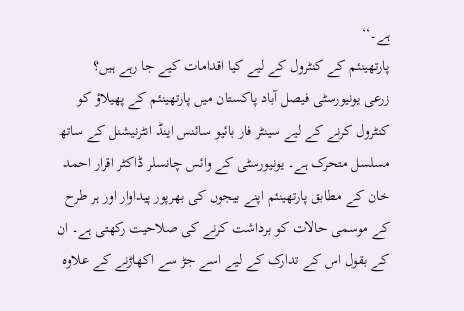ہے۔‘‘
پارتھینئم کے کنٹرول کے لیے کیا اقدامات کیے جا رہے ہیں؟
زرعی یونیورسٹی فیصل آباد پاکستان میں پارتھینئم کے پھیلاؤ کو کنٹرول کرنے کے لیے سینٹر فار بائیو سائنس اینڈ انٹرنیشنل کے ساتھ مسلسل متحرک ہے۔ یونیورسٹی کے وائس چانسلر ڈاکٹر اقرار احمد خان کے مطابق پارتھینئم اپنے بیجوں کی بھرپور پیداوار اور ہر طرح کے موسمی حالات کو برداشت کرنے کی صلاحیت رکھتی ہے۔ ان کے بقول اس کے تدارک کے لیے اسے جڑ سے اکھاڑنے کے علاوہ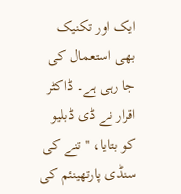ایک اور تکنیک بھی استعمال کی جا رہی ہے۔ ڈاکٹر اقرار نے ڈی ڈبلیو کو بتایا، ''تنے کی سنڈی پارتھینئم کی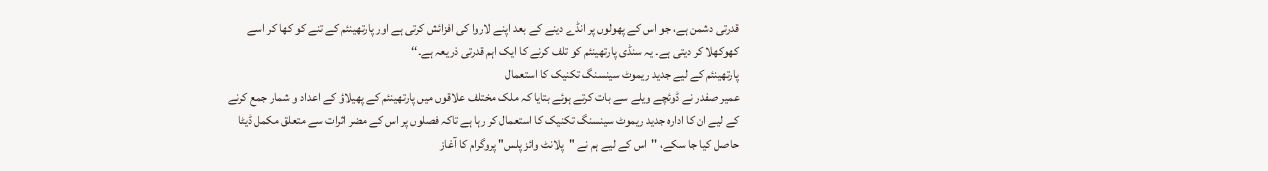قدرتی دشمن ہے، جو اس کے پھولوں پر انڈے دینے کے بعد اپنے لاروا کی افزائش کرتی ہے اور پارتھینئم کے تنے کو کھا کر اسے کھوکھلا کر دیتی ہے۔ یہ سنڈی پارتھینئم کو تلف کرنے کا ایک اہم قدرتی ذریعہ ہے۔‘‘
پارتھینئم کے لیے جدید ریموٹ سینسنگ تکنیک کا استعمال
عمیر صفدر نے ڈوئچے ویلے سے بات کرتے ہوئے بتایا کہ ملک مختلف علاقوں میں پارتھینئم کے پھیلاؤ کے اعداد و شمار جمع کرنے کے لیے ان کا ادارہ جدید ریموٹ سینسنگ تکنیک کا استعمال کر رہا ہے تاکہ فصلوں پر اس کے مضر اثرات سے متعلق مکمل ڈیٹا حاصل کیا جا سکے، ''اس کے لیے ہم نے "پلانٹ وائز پلس" پروگرام کا آغاز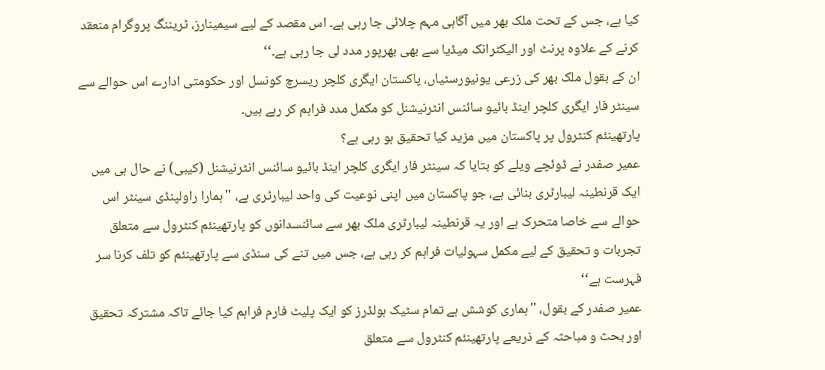کیا ہے، جس کے تحت ملک بھر میں آگاہی مہم چلائی جا رہی ہے۔ اس مقصد کے لیے سیمینارز، ٹریننگ پروگرام منعقد کرنے کے علاوہ پرنٹ اور الیکٹرانک میڈیا سے بھی بھرپور مدد لی جا رہی ہے۔‘‘
ان کے بقول ملک بھر کی زرعی یونیورسٹیاں، پاکستان ایگری کلچر ریسرچ کونسل اور حکومتی ادارے اس حوالے سے سینٹر فار ایگری کلچر اینڈ بائیو سائنس انٹرنیشنل کو مکمل مدد فراہم کر رہے ہیں۔
پارتھینئم کنٹرول پر پاکستان میں مزید کیا تحقیق ہو رہی ہے؟
عمیر صفدر نے ڈوئچے ویلے کو بتایا کہ سینٹر فار ایگری کلچر اینڈ بائیو سائنس انٹرنیشنل (کیبی) نے حال ہی میں ایک قرنطینہ لیبارٹری بنائی ہے، جو پاکستان میں اپنی نوعیت کی واحد لیبارٹری ہے، ''ہمارا راولپنڈی سینٹر اس حوالے سے خاصا متحرک ہے اور یہ قرنطینہ لیبارٹری ملک بھر سے سائنسدانوں کو پارتھینئم کنٹرول سے متعلق تجربات و تحقیق کے لیے مکمل سہولیات فراہم کر رہی ہے، جس میں تنے کی سنڈی سے پارتھینئم کو تلف کرنا سر فہرست ہے‘‘
عمیر صفدر کے بقول، ''ہماری کوشش ہے تمام سٹیک ہولڈرز کو ایک پلیٹ فارم فراہم کیا جائے تاکہ مشترکہ تحقیق اور بحث و مباحثہ کے ذریعے پارتھینئم کنٹرول سے متعلق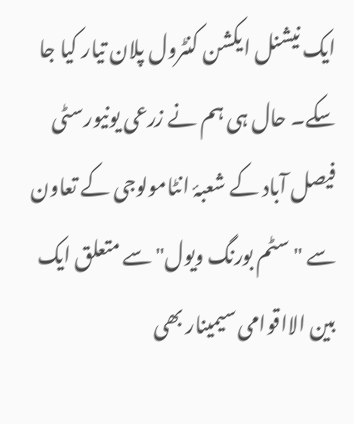ایک نیشنل ایکشن کنٹرول پلان تیار کیا جا سکے۔ حال ہی ہم نے زرعی یونیورسٹی فیصل آباد کے شعبۂ انٹامولوجی کے تعاون سے "سٹم بورنگ ویول" سے متعلق ایک بین الااقوامی سیمینار بھی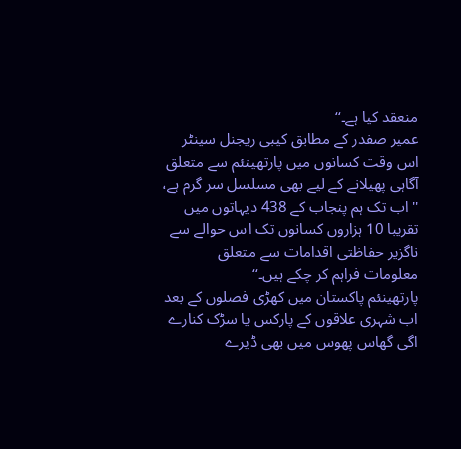منعقد کیا ہے۔‘‘
عمیر صفدر کے مطابق کیبی ریجنل سینٹر اس وقت کسانوں میں پارتھینئم سے متعلق آگاہی پھیلانے کے لیے بھی مسلسل سر گرم ہے، ''اب تک ہم پنجاب کے 438 دیہاتوں میں تقریبا 10 ہزاروں کسانوں تک اس حوالے سے ناگزیر حفاظتی اقدامات سے متعلق معلومات فراہم کر چکے ہیں۔‘‘
پارتھینئم پاکستان میں کھڑی فصلوں کے بعد اب شہری علاقوں کے پارکس یا سڑک کنارے اگی گھاس پھوس میں بھی ڈیرے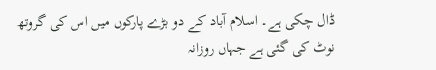ڈال چکی ہے۔ اسلام آباد کے دو بڑے پارکوں میں اس کی گروتھ نوٹ کی گئی ہے جہاں روزانہ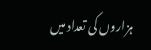ہزاروں کی تعداد میں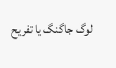لوگ جاگنگ یا تفریح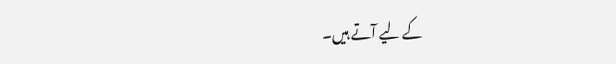کے لیے آتے ہیں۔